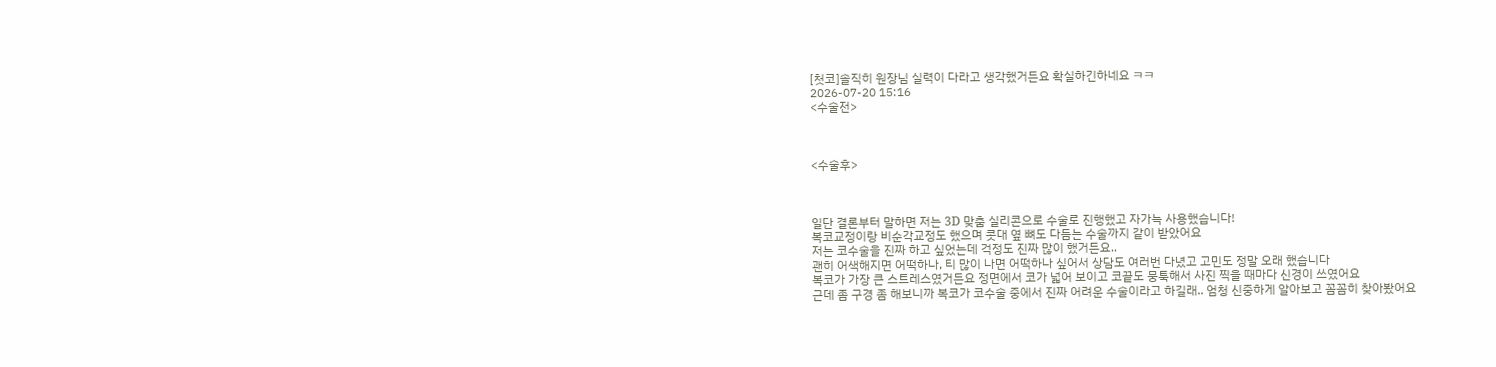[첫코]솔직히 원장님 실력이 다라고 생각했거든요 확실하긴하네요 ㅋㅋ
2026-07-20 15:16
<수술전>



<수술후>



일단 결론부터 말하면 저는 3D 맞춤 실리콘으로 수술로 진행했고 자가늑 사용했습니다!
복코교정이랑 비순각교정도 했으며 콧대 옆 뼈도 다듬는 수술까지 같이 받았어요
저는 코수술을 진짜 하고 싶었는데 걱정도 진짜 많이 했거든요..
괜히 어색해지면 어떡하나, 티 많이 나면 어떡하나 싶어서 상담도 여러번 다녔고 고민도 정말 오래 했습니다
복코가 가장 큰 스트레스였거든요 정면에서 코가 넓어 보이고 코끝도 뭉툭해서 사진 찍을 때마다 신경이 쓰였어요
근데 좀 구경 좀 해보니까 복코가 코수술 중에서 진짜 어려운 수술이라고 하길래.. 엄청 신중하게 알아보고 꼼꼼히 찾아봤어요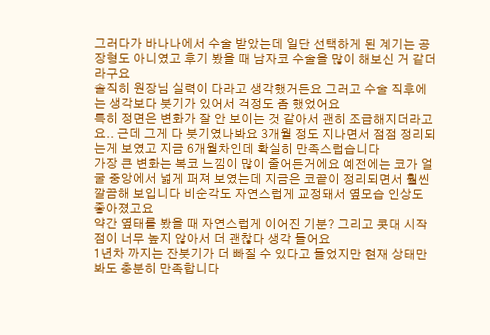그러다가 바나나에서 수술 받았는데 일단 선택하게 된 계기는 공장형도 아니였고 후기 봤을 때 남자코 수술을 많이 해보신 거 같더라구요
솔직히 원장님 실력이 다라고 생각했거든요 그러고 수술 직후에는 생각보다 붓기가 있어서 걱정도 좀 했었어요
특히 정면은 변화가 잘 안 보이는 것 같아서 괜히 조급해지더라고요.. 근데 그게 다 붓기였나봐요 3개월 정도 지나면서 점점 정리되는게 보였고 지금 6개월차인데 확실히 만족스럽습니다
가장 큰 변화는 복코 느낌이 많이 줄어든거에요 예전에는 코가 얼굴 중앙에서 넓게 퍼져 보였는데 지금은 코끝이 정리되면서 훨씬 깔끔해 보입니다 비순각도 자연스럽게 교정돼서 옆모습 인상도 좋아졌고요
약간 옆태를 봤을 때 자연스럽게 이어진 기분? 그리고 콧대 시작점이 너무 높지 않아서 더 괜찮다 생각 들어요
1년차 까지는 잔붓기가 더 빠질 수 있다고 들었지만 현재 상태만 봐도 충분히 만족합니다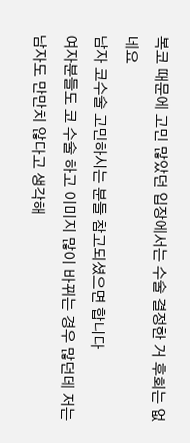복코 때문에 고민 많았던 입장에서는 수술 결정한 거 후회는 없네요
남자 코수술 고민하시는 분들 참고되셨으면 합니다
여자분들도 코 수술 하고 이미지 많이 바뀌는 경우 많던데 저는 남자도 만만치 않다고 생각해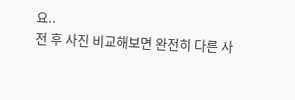요..
전 후 사진 비교해보면 완전히 다른 사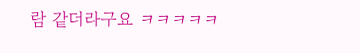람 같더라구요 ㅋㅋㅋㅋㅋ